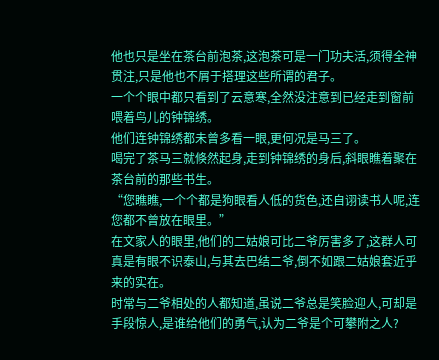他也只是坐在茶台前泡茶,这泡茶可是一门功夫活,须得全神贯注,只是他也不屑于搭理这些所谓的君子。
一个个眼中都只看到了云意寒,全然没注意到已经走到窗前喂着鸟儿的钟锦绣。
他们连钟锦绣都未曾多看一眼,更何况是马三了。
喝完了茶马三就倏然起身,走到钟锦绣的身后,斜眼瞧着聚在茶台前的那些书生。
“您瞧瞧,一个个都是狗眼看人低的货色,还自诩读书人呢,连您都不曾放在眼里。”
在文家人的眼里,他们的二姑娘可比二爷厉害多了,这群人可真是有眼不识泰山,与其去巴结二爷,倒不如跟二姑娘套近乎来的实在。
时常与二爷相处的人都知道,虽说二爷总是笑脸迎人,可却是手段惊人,是谁给他们的勇气,认为二爷是个可攀附之人?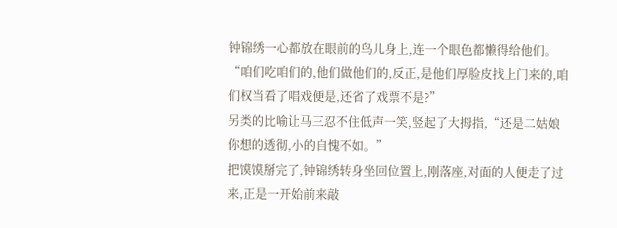钟锦绣一心都放在眼前的鸟儿身上,连一个眼色都懒得给他们。
“咱们吃咱们的,他们做他们的,反正,是他们厚脸皮找上门来的,咱们权当看了唱戏便是,还省了戏票不是?”
另类的比喻让马三忍不住低声一笑,竖起了大拇指,“还是二姑娘你想的透彻,小的自愧不如。”
把馍馍掰完了,钟锦绣转身坐回位置上,刚落座,对面的人便走了过来,正是一开始前来敲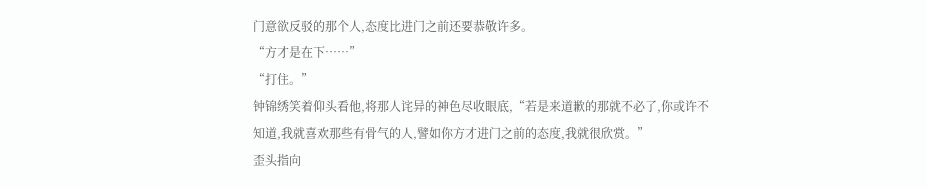门意欲反驳的那个人,态度比进门之前还要恭敬许多。
“方才是在下……”
“打住。”
钟锦绣笑着仰头看他,将那人诧异的神色尽收眼底,“若是来道歉的那就不必了,你或许不知道,我就喜欢那些有骨气的人,譬如你方才进门之前的态度,我就很欣赏。”
歪头指向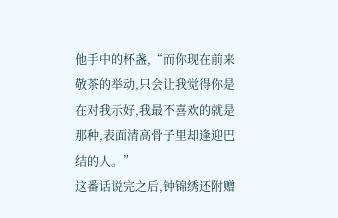他手中的杯盏,“而你现在前来敬茶的举动,只会让我觉得你是在对我示好,我最不喜欢的就是那种,表面清高骨子里却逢迎巴结的人。”
这番话说完之后,钟锦绣还附赠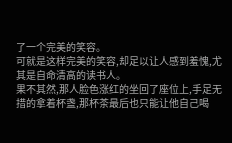了一个完美的笑容。
可就是这样完美的笑容,却足以让人感到羞愧,尤其是自命清高的读书人。
果不其然,那人脸色涨红的坐回了座位上,手足无措的拿着杯盏,那杯茶最后也只能让他自己喝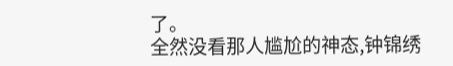了。
全然没看那人尴尬的神态,钟锦绣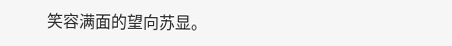笑容满面的望向苏显。